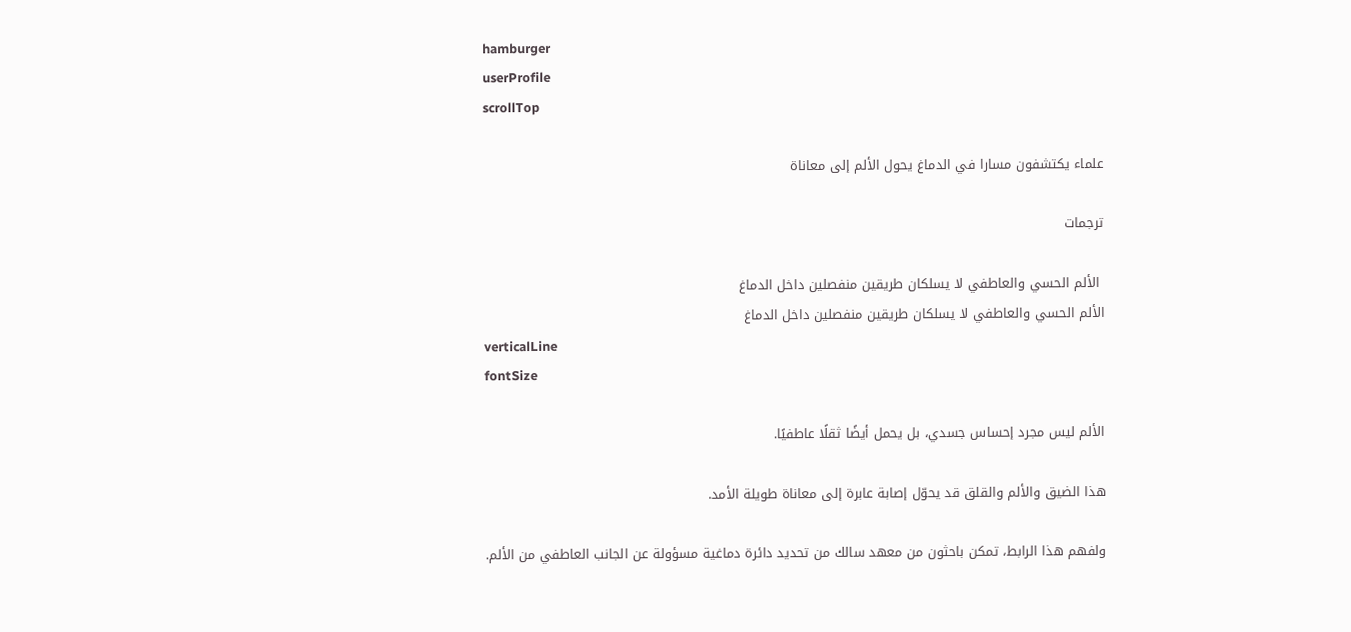hamburger
userProfile
scrollTop

علماء يكتشفون مسارا في الدماغ يحول الألم إلى معاناة

ترجمات

 الألم الحسي والعاطفي لا يسلكان طريقين منفصلين داخل الدماغ
الألم الحسي والعاطفي لا يسلكان طريقين منفصلين داخل الدماغ
verticalLine
fontSize

الألم ليس مجرد إحساس جسدي، بل يحمل أيضًا ثقلًا عاطفيًا.

هذا الضيق والألم والقلق قد يحوّل إصابة عابرة إلى معاناة طويلة الأمد.

ولفهم هذا الرابط، تمكن باحثون من معهد سالك من تحديد دائرة دماغية مسؤولة عن الجانب العاطفي من الألم.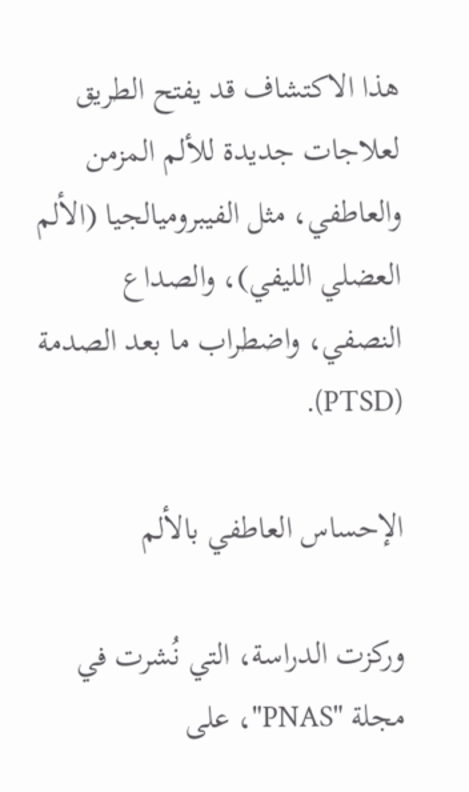هذا الاكتشاف قد يفتح الطريق لعلاجات جديدة للألم المزمن والعاطفي، مثل الفيبروميالجيا (الألم العضلي الليفي)، والصداع النصفي، واضطراب ما بعد الصدمة (PTSD).

الإحساس العاطفي بالألم

وركزت الدراسة، التي نُشرت في مجلة "PNAS"، على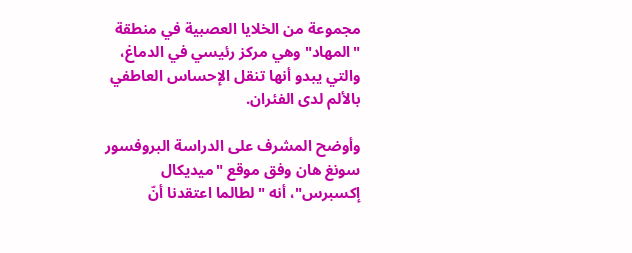مجموعة من الخلايا العصبية في منطقة "المهاد" وهي مركز رئيسي في الدماغ، والتي يبدو أنها تنقل الإحساس العاطفي بالألم لدى الفئران.

وأوضح المشرف على الدراسة البروفسور سونغ هان وفق موقع "ميديكال إكسبرس"، أنه "لطالما اعتقدنا أنّ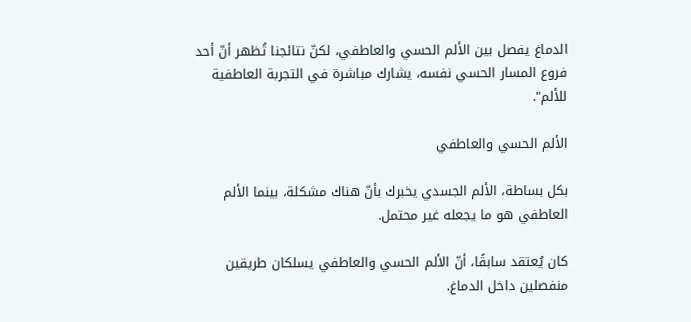الدماغ يفصل بين الألم الحسي والعاطفي، لكنّ نتائجنا تُظهر أنّ أحد فروع المسار الحسي نفسه، يشارك مباشرة في التجربة العاطفية للألم".

الألم الحسي والعاطفي

بكل بساطة، الألم الجسدي يخبرك بأنّ هناك مشكلة، بينما الألم العاطفي هو ما يجعله غير محتمل.

كان يُعتقد سابقًا، أنّ الألم الحسي والعاطفي يسلكان طريقين منفصلين داخل الدماغ.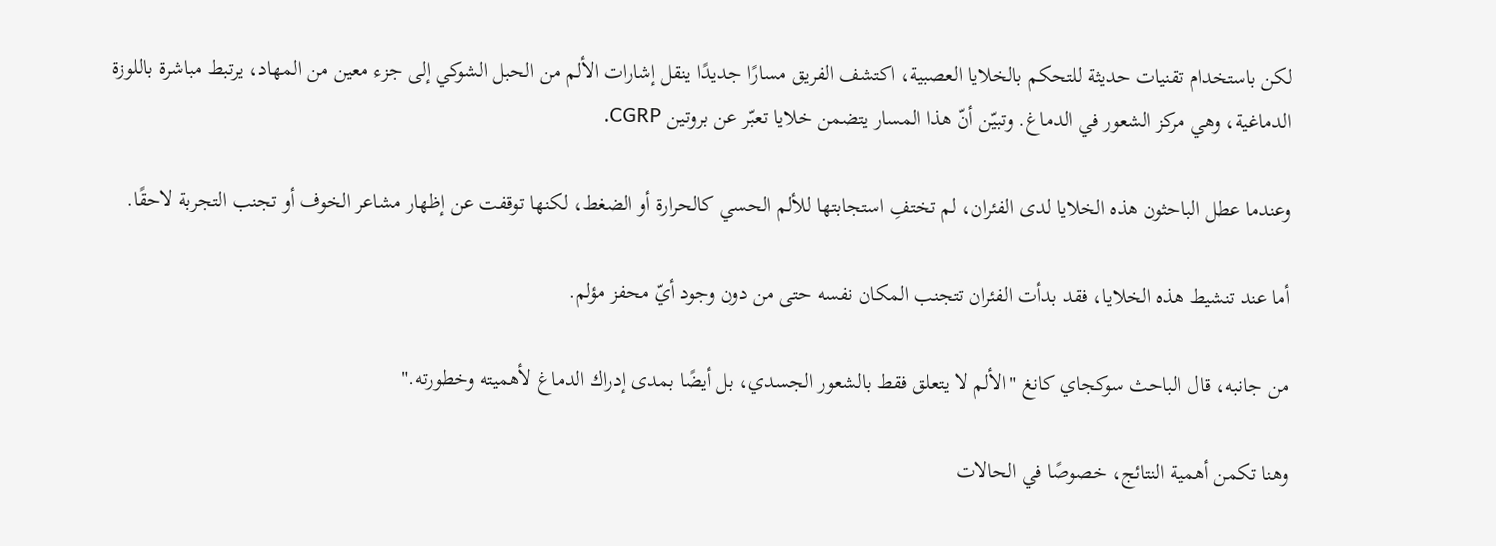لكن باستخدام تقنيات حديثة للتحكم بالخلايا العصبية، اكتشف الفريق مسارًا جديدًا ينقل إشارات الألم من الحبل الشوكي إلى جزء معين من المهاد، يرتبط مباشرة باللوزة الدماغية، وهي مركز الشعور في الدماغ. وتبيّن أنّ هذا المسار يتضمن خلايا تعبّر عن بروتين CGRP.

وعندما عطل الباحثون هذه الخلايا لدى الفئران، لم تختفِ استجابتها للألم الحسي كالحرارة أو الضغط، لكنها توقفت عن إظهار مشاعر الخوف أو تجنب التجربة لاحقًا.

أما عند تنشيط هذه الخلايا، فقد بدأت الفئران تتجنب المكان نفسه حتى من دون وجود أيّ محفز مؤلم.

من جانبه، قال الباحث سوكجاي كانغ "الألم لا يتعلق فقط بالشعور الجسدي، بل أيضًا بمدى إدراك الدماغ لأهميته وخطورته."

وهنا تكمن أهمية النتائج، خصوصًا في الحالات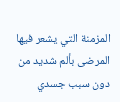المزمنة التي يشعر فيها المرضى بألم شديد من دون سبب جسدي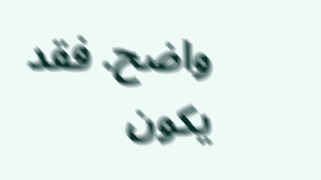واضح. فقد يكون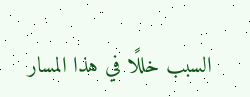السبب خللًا في هذا المسار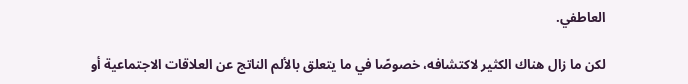العاطفي.

لكن ما زال هناك الكثير لاكتشافه، خصوصًا في ما يتعلق بالألم الناتج عن العلاقات الاجتماعية أو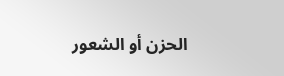الحزن أو الشعور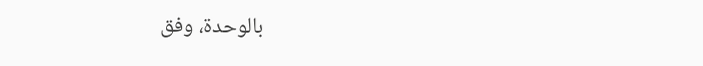بالوحدة، وفق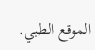الموقع الطبي.